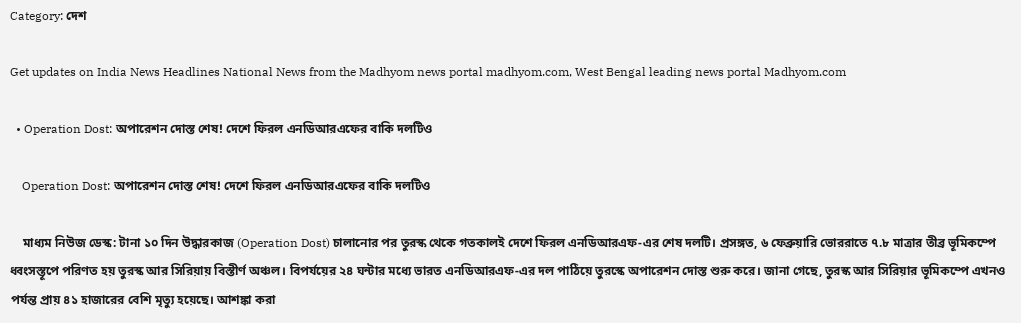Category: দেশ

Get updates on India News Headlines National News from the Madhyom news portal madhyom.com, West Bengal leading news portal Madhyom.com

  • Operation Dost: অপারেশন দোস্ত শেষ! দেশে ফিরল এনডিআরএফের বাকি দলটিও

    Operation Dost: অপারেশন দোস্ত শেষ! দেশে ফিরল এনডিআরএফের বাকি দলটিও

    মাধ্যম নিউজ ডেস্ক: টানা ১০ দিন উদ্ধারকাজ (Operation Dost) চালানোর পর তুরস্ক থেকে গতকালই দেশে ফিরল এনডিআরএফ-এর শেষ দলটি। প্রসঙ্গত, ৬ ফেব্রুয়ারি ভোররাতে ৭.৮ মাত্রার তীব্র ভূমিকম্পে ধ্বংসস্তূপে পরিণত হয় তুরস্ক আর সিরিয়ায় বিস্তীর্ণ অঞ্চল। বিপর্যয়ের ২৪ ঘন্টার মধ্যে ভারত এনডিআরএফ-এর দল পাঠিয়ে তুরস্কে অপারেশন দোস্ত শুরু করে। জানা গেছে, তুরস্ক আর সিরিয়ার ভূমিকম্পে এখনও পর্যন্ত প্রায় ৪১ হাজারের বেশি মৃত্যু হয়েছে। আশঙ্কা করা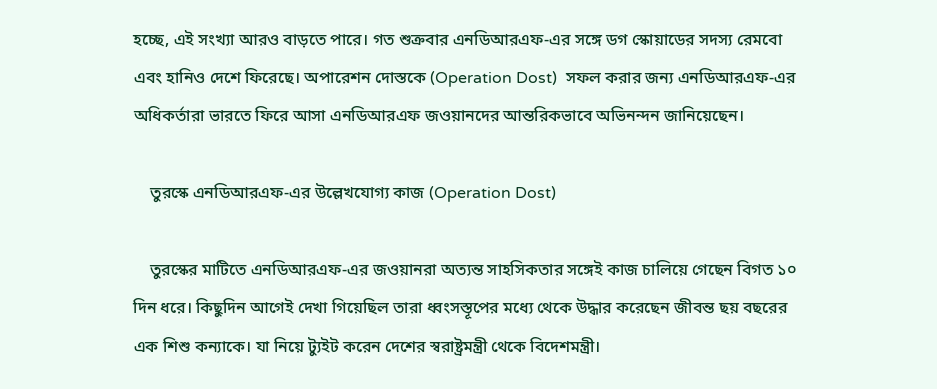হচ্ছে, এই সংখ্যা আরও বাড়তে পারে। গত শুক্রবার এনডিআরএফ-এর সঙ্গে ডগ স্কোয়াডের সদস্য রেমবো এবং হানিও দেশে ফিরেছে। অপারেশন দোস্তকে (Operation Dost)  সফল করার জন্য এনডিআরএফ-এর অধিকর্তারা ভারতে ফিরে আসা এনডিআরএফ জওয়ানদের আন্তরিকভাবে অভিনন্দন জানিয়েছেন।

    তুরস্কে এনডিআরএফ-এর উল্লেখযোগ্য কাজ (Operation Dost)

    তুরস্কের মাটিতে এনডিআরএফ-এর জওয়ানরা অত্যন্ত সাহসিকতার সঙ্গেই কাজ চালিয়ে গেছেন বিগত ১০ দিন ধরে। কিছুদিন আগেই দেখা গিয়েছিল তারা ধ্বংসস্তূপের মধ্যে থেকে উদ্ধার করেছেন জীবন্ত ছয় বছরের এক শিশু কন্যাকে। যা নিয়ে ট্যুইট করেন দেশের স্বরাষ্ট্রমন্ত্রী থেকে বিদেশমন্ত্রী।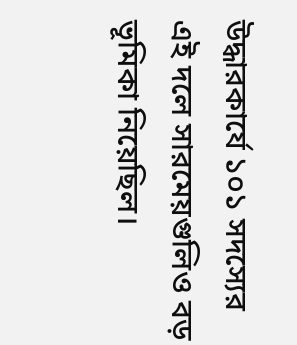উদ্ধারকার্যে ১০১ সদস্যের এই দলে সারমেয়গুলিও বড় ভূমিকা নিয়েছিল।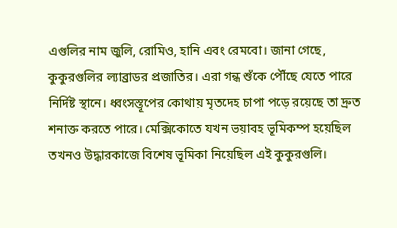এগুলির নাম জুলি, রোমিও, হানি এবং রেমবো। জানা গেছে, কুকুরগুলির ল্যাব্রাডর প্রজাতির। এরা গন্ধ শুঁকে পৌঁছে যেতে পারে নির্দিষ্ট স্থানে। ধ্বংসস্তূপের কোথায় মৃতদেহ চাপা পড়ে রয়েছে তা দ্রুত শনাক্ত করতে পারে। মেক্সিকোতে যখন ভয়াবহ ভূমিকম্প হয়েছিল তখনও উদ্ধারকাজে বিশেষ ভূমিকা নিয়েছিল এই কুকুরগুলি।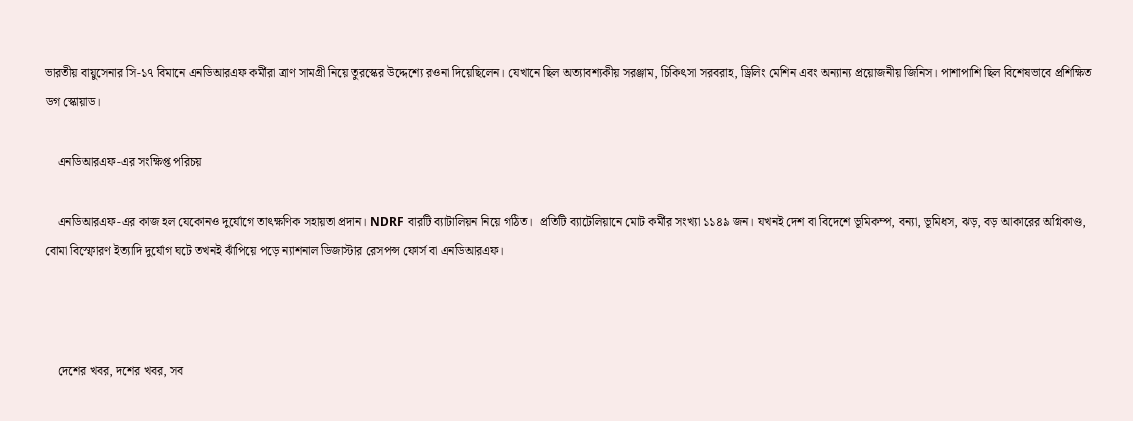ভারতীয় বায়ুসেনার সি-১৭ বিমানে এনডিআরএফ কর্মীরা ত্রাণ সামগ্রী নিয়ে তুরস্কের উদ্দেশ্যে রওনা দিয়েছিলেন। যেখানে ছিল অত্যাবশ্যকীয় সরঞ্জাম, চিকিৎসা সরবরাহ, ড্রিলিং মেশিন এবং অন্যান্য প্রয়োজনীয় জিনিস। পাশাপাশি ছিল বিশেষভাবে প্রশিক্ষিত ডগ স্কোয়াড।

    এনডিআরএফ-এর সংক্ষিপ্ত পরিচয়

    এনডিআরএফ-এর কাজ হল যেকোনও দুর্যোগে তাৎক্ষণিক সহায়তা প্রদান। NDRF বারটি ব্যাটালিয়ন নিয়ে গঠিত।  প্রতিটি ব্যাটেলিয়ানে মোট কর্মীর সংখ্যা ১১৪৯ জন। যখনই দেশ বা বিদেশে ভূমিকম্প, বন্যা, ভূমিধস, ঝড়, বড় আকারের অগ্নিকাণ্ড, বোমা বিস্ফোরণ ইত্যাদি দুর্যোগ ঘটে তখনই ঝাঁপিয়ে পড়ে ন্যাশনাল ডিজাস্টার রেসপন্স ফোর্স বা এনডিআরএফ।



    দেশের খবর, দশের খবর, সব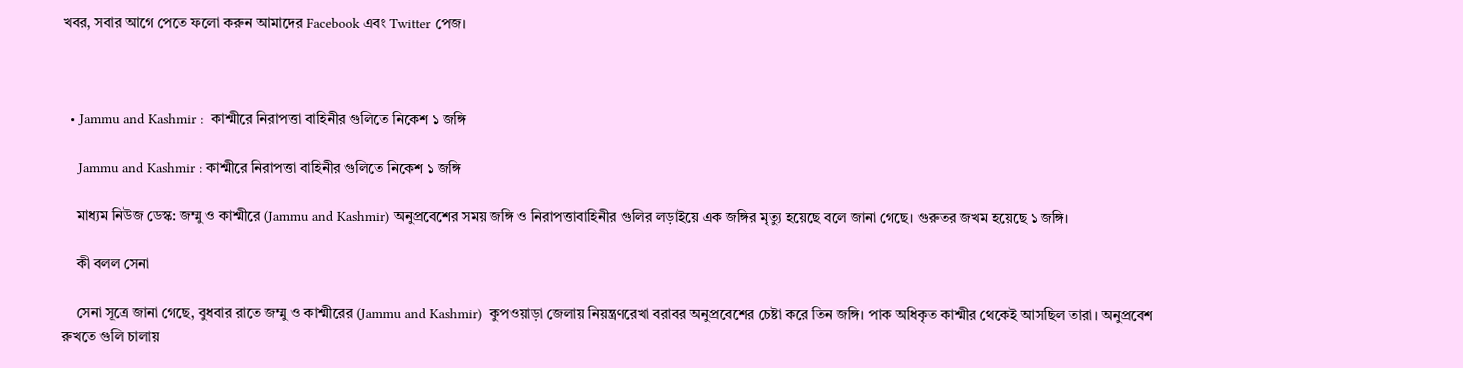খবর, সবার আগে পেতে ফলো করুন আমাদের Facebook এবং Twitter পেজ।



  • Jammu and Kashmir :  কাশ্মীরে নিরাপত্তা বাহিনীর গুলিতে নিকেশ ১ জঙ্গি

    Jammu and Kashmir : কাশ্মীরে নিরাপত্তা বাহিনীর গুলিতে নিকেশ ১ জঙ্গি

    মাধ্যম নিউজ ডেস্ক: জম্মু ও কাশ্মীরে (Jammu and Kashmir) অনুপ্রবেশের সময় জঙ্গি ও নিরাপত্তাবাহিনীর গুলির লড়াইয়ে এক জঙ্গির মৃত্যু হয়েছে বলে জানা গেছে। গুরুতর জখম হয়েছে ১ জঙ্গি।

    কী বলল সেনা

    সেনা সূত্রে জানা গেছে, বুধবার রাতে জম্মু ও কাশ্মীরের (Jammu and Kashmir)  কুপওয়াড়া জেলায় নিয়ন্ত্রণরেখা বরাবর অনুপ্রবেশের চেষ্টা করে তিন জঙ্গি। পাক অধিকৃত কাশ্মীর থেকেই আসছিল তারা। অনুপ্রবেশ রুখতে গুলি চালায়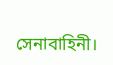সেনাবাহিনী।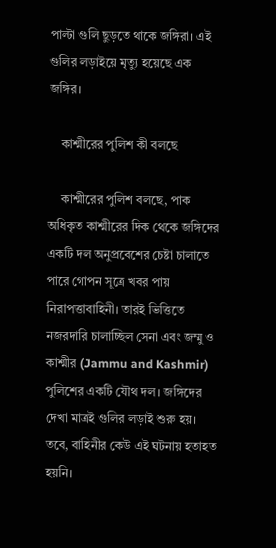পাল্টা গুলি ছুড়তে থাকে জঙ্গিরা। এই গুলির লড়াইয়ে মৃত্যু হয়েছে এক জঙ্গির।

    কাশ্মীরের পুলিশ কী বলছে

    কাশ্মীরের পুলিশ বলছে, পাক অধিকৃত কাশ্মীরের দিক থেকে জঙ্গিদের একটি দল অনুপ্রবেশের চেষ্টা চালাতে পারে গোপন সূত্রে খবর পায় নিরাপত্তাবাহিনী। তারই ভিত্তিতে নজরদারি চালাচ্ছিল সেনা এবং জম্মু ও কাশ্মীর (Jammu and Kashmir)  পুলিশের একটি যৌথ দল। জঙ্গিদের দেখা মাত্রই গুলির লড়াই শুরু হয়। তবে, বাহিনীর কেউ এই ঘটনায় হতাহত হয়নি।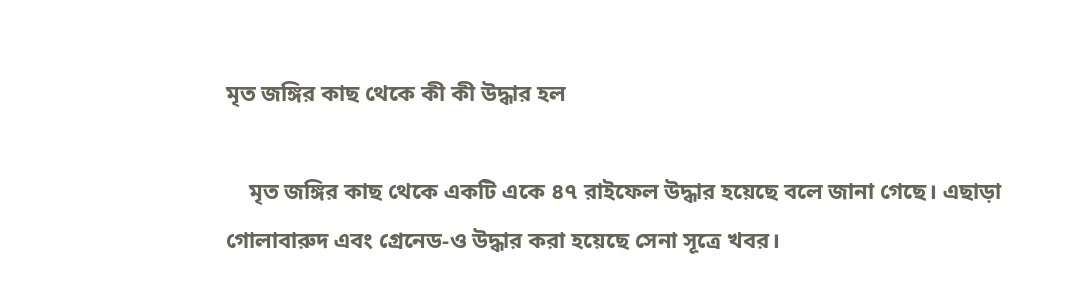মৃত জঙ্গির কাছ থেকে কী কী উদ্ধার হল

    মৃত জঙ্গির কাছ থেকে একটি একে ৪৭ রাইফেল উদ্ধার হয়েছে বলে জানা গেছে। এছাড়া গোলাবারুদ এবং গ্রেনেড-ও উদ্ধার করা হয়েছে সেনা সূত্রে খবর।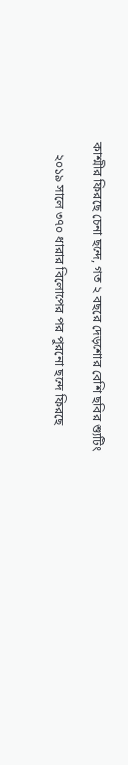কাশ্মীর ফিরছে চেনা ছন্দে, গত ২ বছরে দেড়শোর বেশি ছবির শ্যুটিং

    ২০১৯ সালে ৩৭০ ধারার বিলোপের পর পুরনো ছন্দে ফিরছে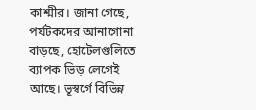কাশ্মীর। জানা গেছে, পর্যটকদের আনাগোনা বাড়ছে, হোটেলগুলিতে ব্যাপক ভিড় লেগেই আছে। ভূস্বর্গে বিভিন্ন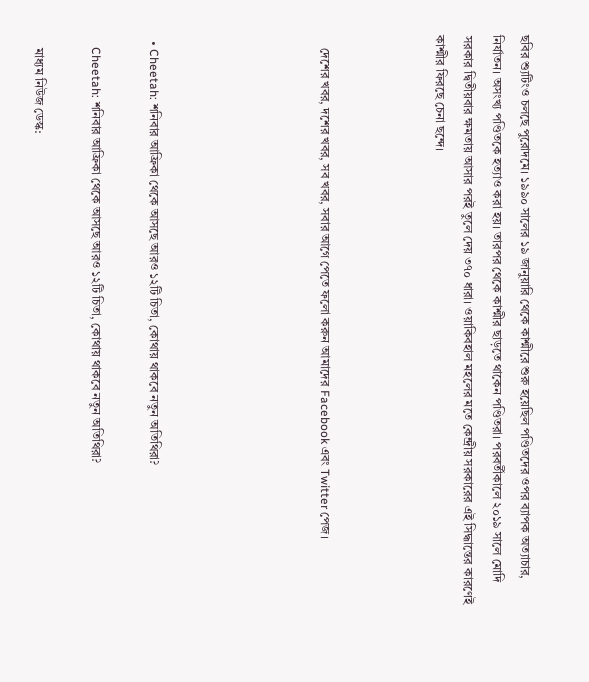ছবির শ্যুটিংও চলছে পুরোদমে। ১৯৯০ সালের ১৯ জানুয়ারি থেকে কাশ্মীরে শুরু হয়েছিল পণ্ডিতদের ওপর ব্যাপক অত্যাচার, নির্যাতন। অসংখ্য পণ্ডিতকে হত্যাও করা হয়। তারপর থেকে কাশ্মীর ছাড়তে থাকেন পণ্ডিতরা। পরবর্তীকালে ২০১৯ সালে মোদি সরকার দ্বিতীয়বার ক্ষমতায় আসার পরই তুলে দেয় ৩৭০ ধারা। ওয়াকিবহাল মহলের মতে কেন্দ্রীয় সরকারের এই সিদ্ধান্তের কারণেই কাশ্মীর ফিরছে চেনা ছন্দে।



    দেশের খবর, দশের খবর, সব খবর, সবার আগে পেতে ফলো করুন আমাদের Facebook এবং Twitter পেজ।





  • Cheetah: শনিবার আফ্রিকা থেকে আসছে আরও ১২টি চিতা, কোথায় থাকবে নতুন অতিথিরা?

    Cheetah: শনিবার আফ্রিকা থেকে আসছে আরও ১২টি চিতা, কোথায় থাকবে নতুন অতিথিরা?

    মাধ্যম নিউজ ডেস্ক: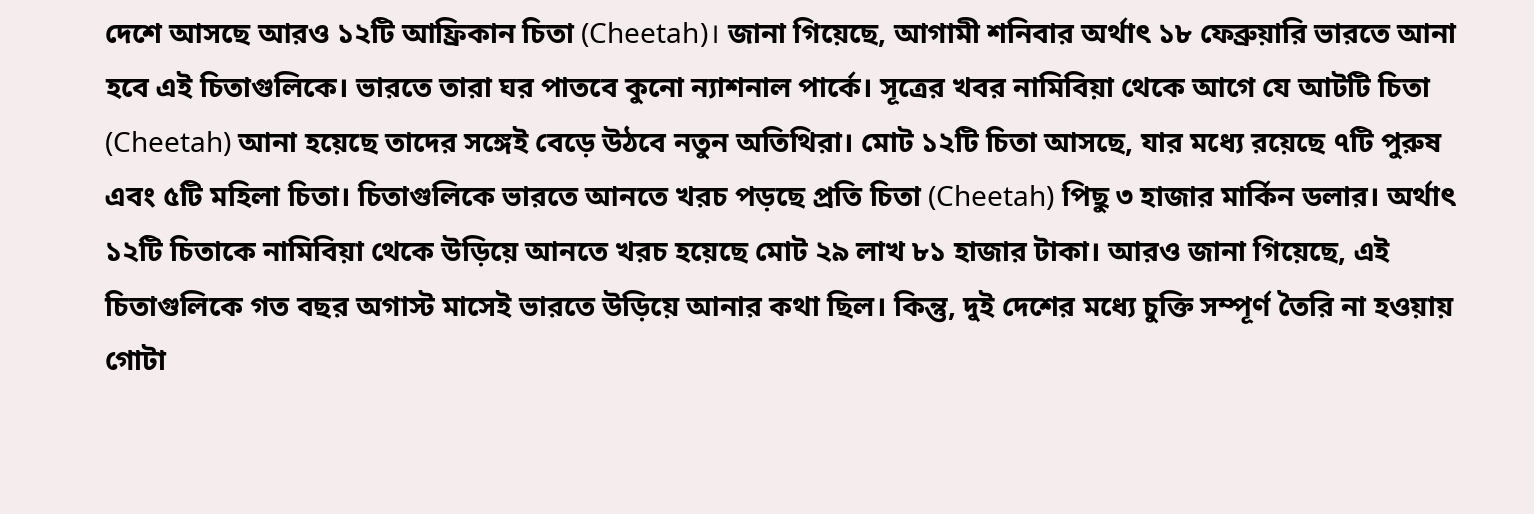দেশে আসছে আরও ১২টি আফ্রিকান চিতা (Cheetah)। জানা গিয়েছে, আগামী শনিবার অর্থাৎ ১৮ ফেব্রুয়ারি ভারতে আনা হবে এই চিতাগুলিকে। ভারতে তারা ঘর পাতবে কুনো ন্যাশনাল পার্কে। সূত্রের খবর নামিবিয়া থেকে আগে যে আটটি চিতা (Cheetah) আনা হয়েছে তাদের সঙ্গেই বেড়ে উঠবে নতুন অতিথিরা। মোট ১২টি চিতা আসছে, যার মধ্যে রয়েছে ৭টি পুরুষ এবং ৫টি মহিলা চিতা। চিতাগুলিকে ভারতে আনতে খরচ পড়ছে প্রতি চিতা (Cheetah) পিছু ৩ হাজার মার্কিন ডলার। অর্থাৎ ১২টি চিতাকে নামিবিয়া থেকে উড়িয়ে আনতে খরচ হয়েছে মোট ২৯ লাখ ৮১ হাজার টাকা। আরও জানা গিয়েছে, এই চিতাগুলিকে গত বছর অগাস্ট মাসেই ভারতে উড়িয়ে আনার কথা ছিল। কিন্তু, দুই দেশের মধ্যে চুক্তি সম্পূর্ণ তৈরি না হওয়ায় গোটা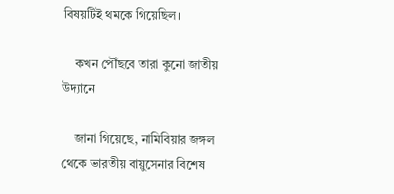বিষয়টিই থমকে গিয়েছিল।

    কখন পৌঁছবে তারা কুনো জাতীয় উদ্যানে

    জানা গিয়েছে, নামিবিয়ার জঙ্গল থেকে ভারতীয় বায়ুসেনার বিশেষ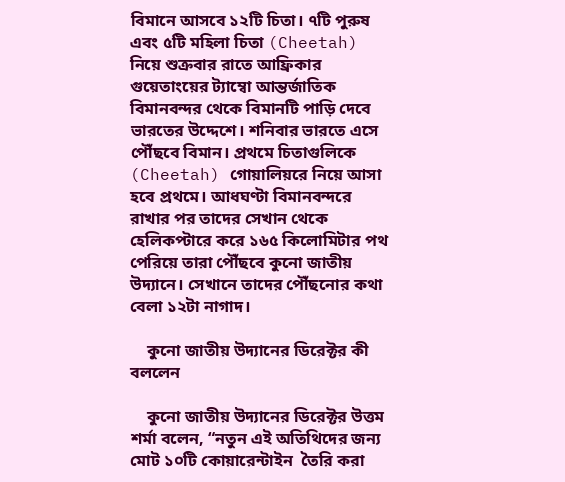বিমানে আসবে ১২টি চিতা। ৭টি পুরুষ এবং ৫টি মহিলা চিতা (Cheetah) নিয়ে শুক্রবার রাতে আফ্রিকার গুয়েতাংয়ের ট্যাম্বো আন্তর্জাতিক বিমানবন্দর থেকে বিমানটি পাড়ি দেবে ভারতের উদ্দেশে। শনিবার ভারতে এসে পৌঁছবে বিমান। প্রথমে চিতাগুলিকে (Cheetah) গোয়ালিয়রে নিয়ে আসা হবে প্রথমে। আধঘণ্টা বিমানবন্দরে রাখার পর তাদের সেখান থেকে হেলিকপ্টারে করে ১৬৫ কিলোমিটার পথ পেরিয়ে তারা পৌঁছবে কুনো জাতীয় উদ্যানে। সেখানে তাদের পৌঁছনোর কথা বেলা ১২টা নাগাদ।

    কুনো জাতীয় উদ্যানের ডিরেক্টর কী বললেন

    কুনো জাতীয় উদ্যানের ডিরেক্টর উত্তম শর্মা বলেন, “নতুন এই অতিথিদের জন্য মোট ১০টি কোয়ারেন্টাইন  তৈরি করা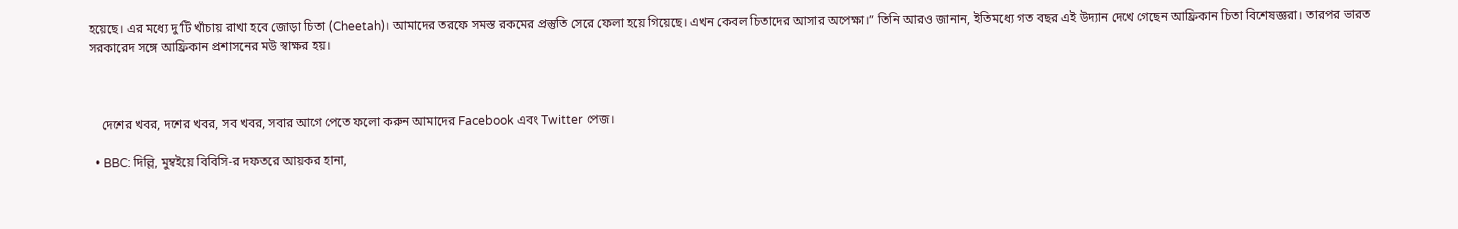হয়েছে। এর মধ্যে দু’টি খাঁচায় রাখা হবে জোড়া চিতা (Cheetah)। আমাদের তরফে সমস্ত রকমের প্রস্তুতি সেরে ফেলা হয়ে গিয়েছে। এখন কেবল চিতাদের আসার অপেক্ষা।” তিনি আরও জানান, ইতিমধ্যে গত বছর এই উদ্যান দেখে গেছেন আফ্রিকান চিতা বিশেষজ্ঞরা। তারপর ভারত সরকারেদ সঙ্গে আফ্রিকান প্রশাসনের মউ স্বাক্ষর হয়।



    দেশের খবর, দশের খবর, সব খবর, সবার আগে পেতে ফলো করুন আমাদের Facebook এবং Twitter পেজ।

  • BBC: দিল্লি, মুম্বইয়ে বিবিসি-র দফতরে আয়কর হানা,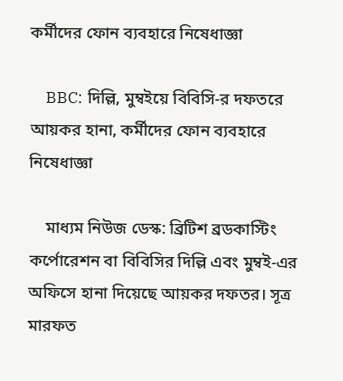কর্মীদের ফোন ব্যবহারে নিষেধাজ্ঞা

    BBC: দিল্লি, মুম্বইয়ে বিবিসি-র দফতরে আয়কর হানা, কর্মীদের ফোন ব্যবহারে নিষেধাজ্ঞা

    মাধ্যম নিউজ ডেস্ক: ব্রিটিশ ব্রডকাস্টিং কর্পোরেশন বা বিবিসির দিল্লি এবং মুম্বই-এর  অফিসে হানা দিয়েছে আয়কর দফতর। সূত্র মারফত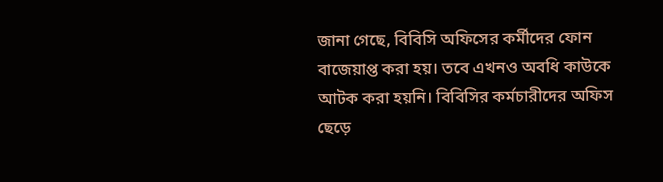জানা গেছে, বিবিসি অফিসের কর্মীদের ফোন বাজেয়াপ্ত করা হয়। তবে এখনও অবধি কাউকে আটক করা হয়নি। বিবিসির কর্মচারীদের অফিস ছেড়ে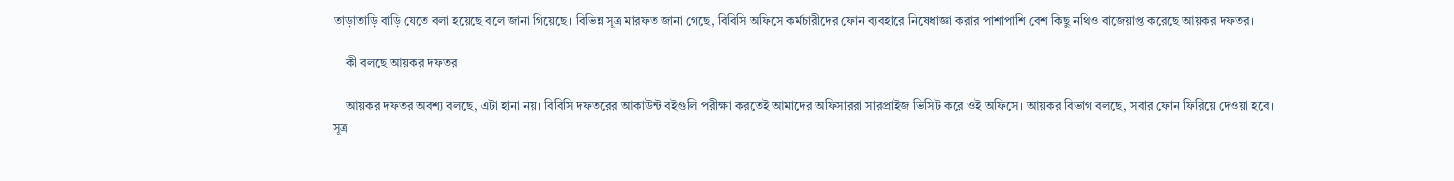তাড়াতাড়ি বাড়ি যেতে বলা হয়েছে বলে জানা গিয়েছে। বিভিন্ন সূত্র মারফত জানা গেছে, বিবিসি অফিসে কর্মচারীদের ফোন ব্যবহারে নিষেধাজ্ঞা করার পাশাপাশি বেশ কিছু নথিও বাজেয়াপ্ত করেছে আয়কর দফতর।

    কী বলছে আয়কর দফতর

    আয়কর দফতর অবশ্য বলছে, এটা হানা নয়। বিবিসি দফতরের আকাউন্ট বইগুলি পরীক্ষা করতেই আমাদের অফিসাররা সারপ্রাইজ ভিসিট করে ওই অফিসে। আয়কর বিভাগ বলছে, সবার ফোন ফিরিয়ে দেওয়া হবে। সূত্র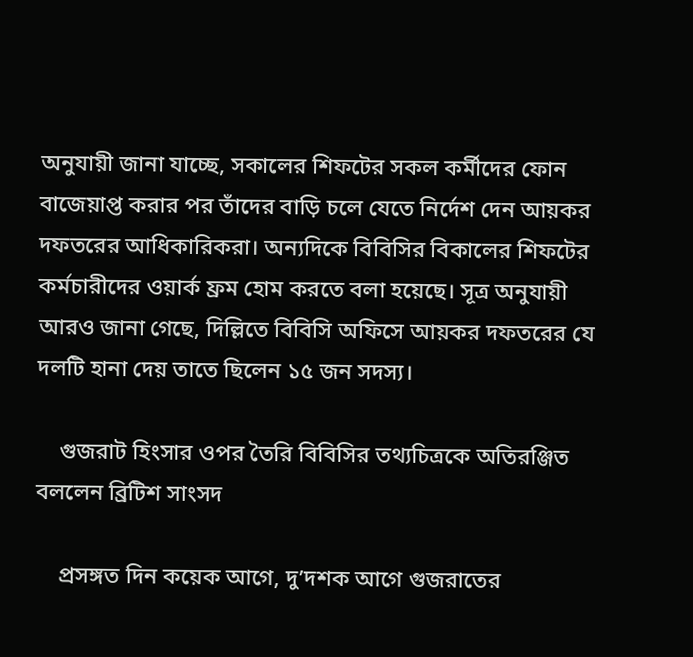অনুযায়ী জানা যাচ্ছে, সকালের শিফটের সকল কর্মীদের ফোন বাজেয়াপ্ত করার পর তাঁদের বাড়ি চলে যেতে নির্দেশ দেন আয়কর দফতরের আধিকারিকরা। অন্যদিকে বিবিসির বিকালের শিফটের কর্মচারীদের ওয়ার্ক ফ্রম হোম করতে বলা হয়েছে। সূত্র অনুযায়ী আরও জানা গেছে, দিল্লিতে বিবিসি অফিসে আয়কর দফতরের যে দলটি হানা দেয় তাতে ছিলেন ১৫ জন সদস্য।

    গুজরাট হিংসার ওপর তৈরি বিবিসির তথ্যচিত্রকে অতিরঞ্জিত বললেন ব্রিটিশ সাংসদ

    প্রসঙ্গত দিন কয়েক আগে, দু’দশক আগে গুজরাতের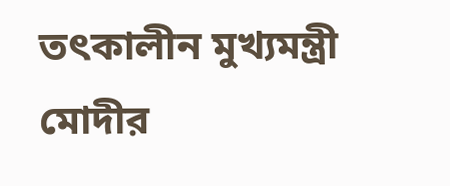তৎকালীন মুখ্যমন্ত্রী মোদীর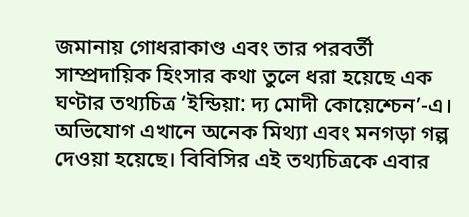জমানায় গোধরাকাণ্ড এবং তার পরবর্তী সাম্প্রদায়িক হিংসার কথা তুলে ধরা হয়েছে এক ঘণ্টার তথ্যচিত্র ‘ইন্ডিয়া: দ্য মোদী কোয়েশ্চেন’-এ। অভিযোগ এখানে অনেক মিথ্যা এবং মনগড়া গল্প দেওয়া হয়েছে। বিবিসির এই তথ্যচিত্রকে এবার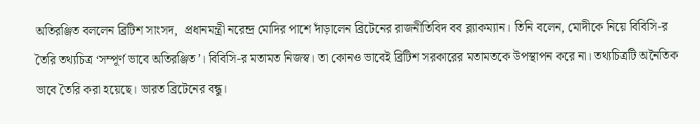অতিরঞ্জিত বললেন ব্রিটিশ সাংসদ,  প্রধানমন্ত্রী নরেন্দ্র মোদির পাশে দাঁড়ালেন ব্রিটেনের রাজনীতিবিদ বব ব্ল্যাকম্যান। তিনি বলেন, মোদীকে নিয়ে বিবিসি-র তৈরি তথ্যচিত্র ‘সম্পূর্ণ ভাবে অতিরঞ্জিত’। বিবিসি-র মতামত নিজস্ব। তা কোনও ভাবেই ব্রিটিশ সরকারের মতামতকে উপস্থাপন করে না। তথ্যচিত্রটি অনৈতিক ভাবে তৈরি করা হয়েছে। ভারত ব্রিটেনের বন্ধু।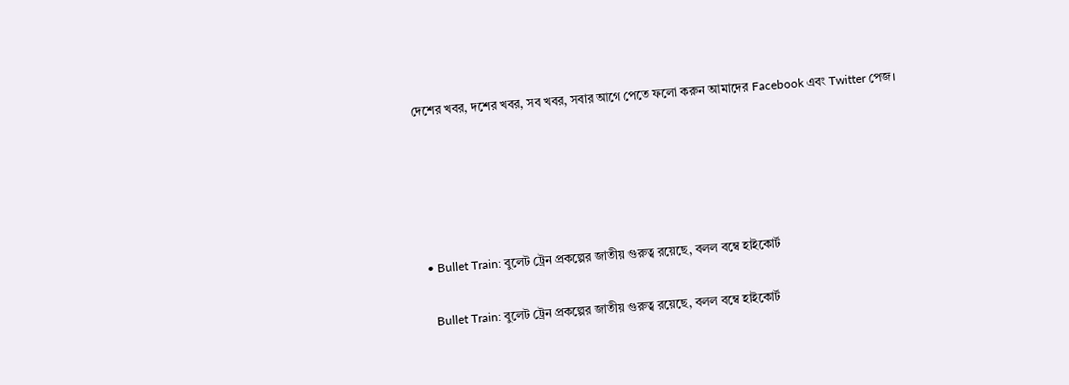দেশের খবর, দশের খবর, সব খবর, সবার আগে পেতে ফলো করুন আমাদের Facebook এবং Twitter পেজ।





  • Bullet Train: বুলেট ট্রেন প্রকল্পের জাতীয় গুরুত্ব রয়েছে, বলল বম্বে হাইকোর্ট

    Bullet Train: বুলেট ট্রেন প্রকল্পের জাতীয় গুরুত্ব রয়েছে, বলল বম্বে হাইকোর্ট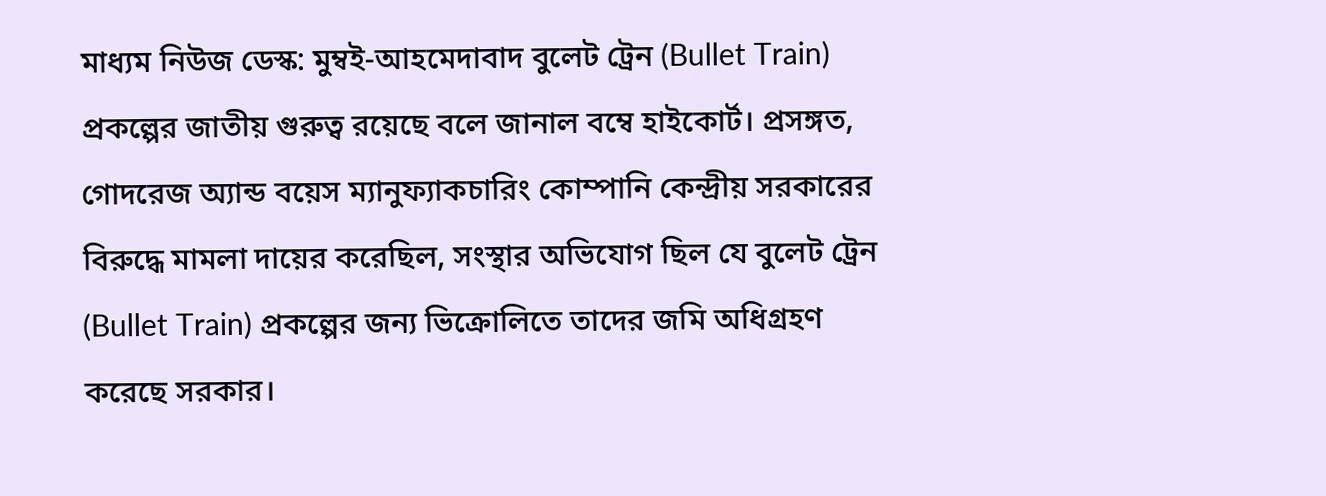মাধ্যম নিউজ ডেস্ক: মুম্বই-আহমেদাবাদ বুলেট ট্রেন (Bullet Train) প্রকল্পের জাতীয় গুরুত্ব রয়েছে বলে জানাল বম্বে হাইকোর্ট। প্রসঙ্গত, গোদরেজ অ্যান্ড বয়েস ম্যানুফ্যাকচারিং কোম্পানি কেন্দ্রীয় সরকারের বিরুদ্ধে মামলা দায়ের করেছিল, সংস্থার অভিযোগ ছিল যে বুলেট ট্রেন (Bullet Train) প্রকল্পের জন্য ভিক্রোলিতে তাদের জমি অধিগ্রহণ করেছে সরকার।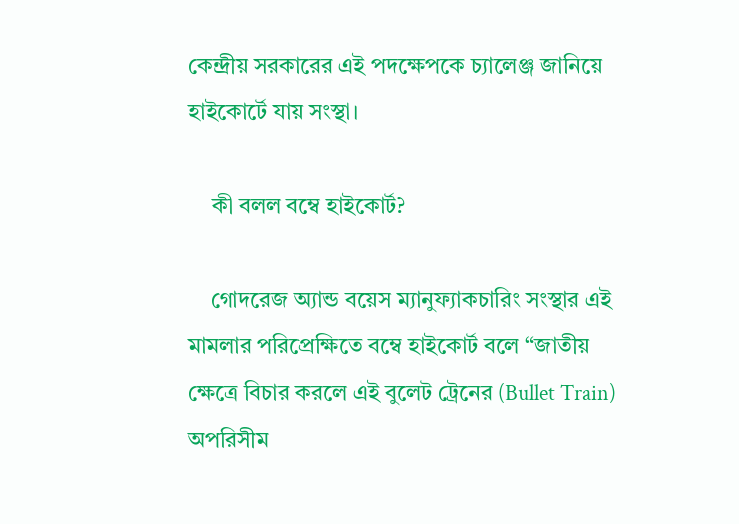কেন্দ্রীয় সরকারের এই পদক্ষেপকে চ্যালেঞ্জ জানিয়ে হাইকোর্টে যায় সংস্থা।

    কী বলল বম্বে হাইকোর্ট?

    গোদরেজ অ্যান্ড বয়েস ম্যানুফ্যাকচারিং সংস্থার এই মামলার পরিপ্রেক্ষিতে বম্বে হাইকোর্ট বলে “জাতীয় ক্ষেত্রে বিচার করলে এই বুলেট ট্রেনের (Bullet Train) অপরিসীম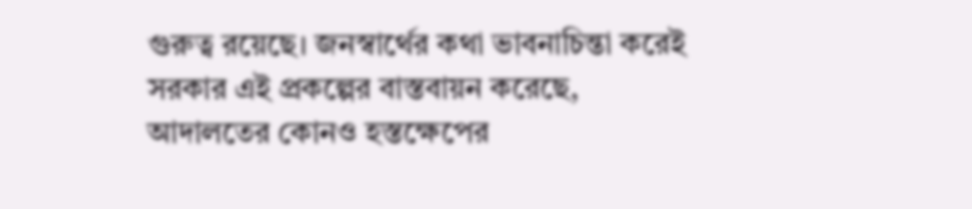গুরুত্ব রয়েছে। জনস্বার্থের কথা ভাবনাচিন্তা করেই সরকার এই প্রকল্পের বাস্তবায়ন করেছে, আদালতের কোনও হস্তক্ষেপের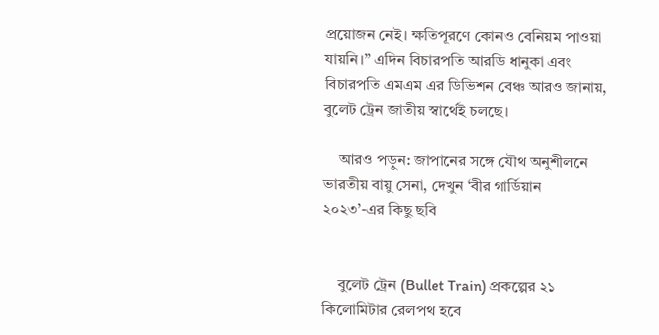প্রয়োজন নেই। ক্ষতিপূরণে কোনও বেনিয়ম পাওয়া যায়নি।” এদিন বিচারপতি আরডি ধানুকা এবং বিচারপতি এমএম এর ডিভিশন বেঞ্চ আরও জানায়, বুলেট ট্রেন জাতীয় স্বার্থেই চলছে।

    আরও পড়ুন: জাপানের সঙ্গে যৌথ অনুশীলনে ভারতীয় বায়ু সেনা, দেখুন ‘বীর গার্ডিয়ান ২০২৩’-এর কিছু ছবি


    বুলেট ট্রেন (Bullet Train) প্রকল্পের ২১ কিলোমিটার রেলপথ হবে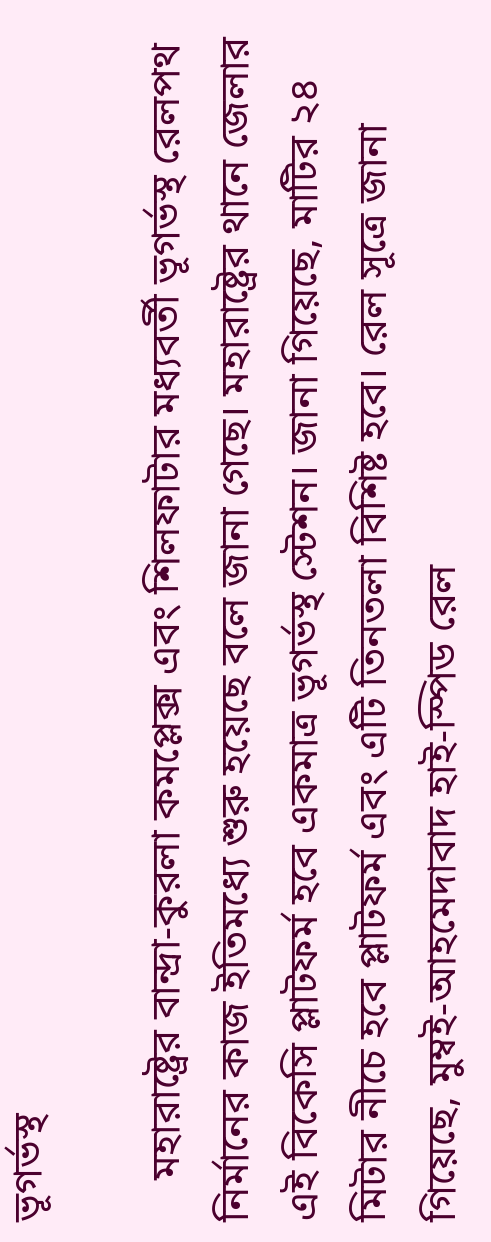ভূগর্ভস্থ

    মহারাষ্ট্রের বান্দ্রা-কুরলা কমপ্লেক্স এবং শিলফাটার মধ্যবর্তী ভূগর্ভস্থ রেলপথ নির্মানের কাজ ইতিমধ্যে শুরু হয়েছে বলে জানা গেছে। মহারাষ্ট্রের থানে জেলার এই বিকেসি প্লাটফর্ম হবে একমাত্র ভূগর্ভস্থ স্টেশন। জানা গিয়েছে, মাটির ২৪ মিটার নীচে হবে প্লাটফর্ম এবং এটি তিনতলা বিশিষ্ট হবে। রেল সূত্রে জানা গিয়েছে, মুম্বই-আহমেদাবাদ হাই-স্পিড রেল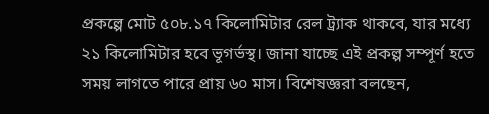প্রকল্পে মোট ৫০৮.১৭ কিলোমিটার রেল ট্র্যাক থাকবে, যার মধ্যে ২১ কিলোমিটার হবে ভূগর্ভস্থ। জানা যাচ্ছে এই প্রকল্প সম্পূর্ণ হতে সময় লাগতে পারে প্রায় ৬০ মাস। বিশেষজ্ঞরা বলছেন,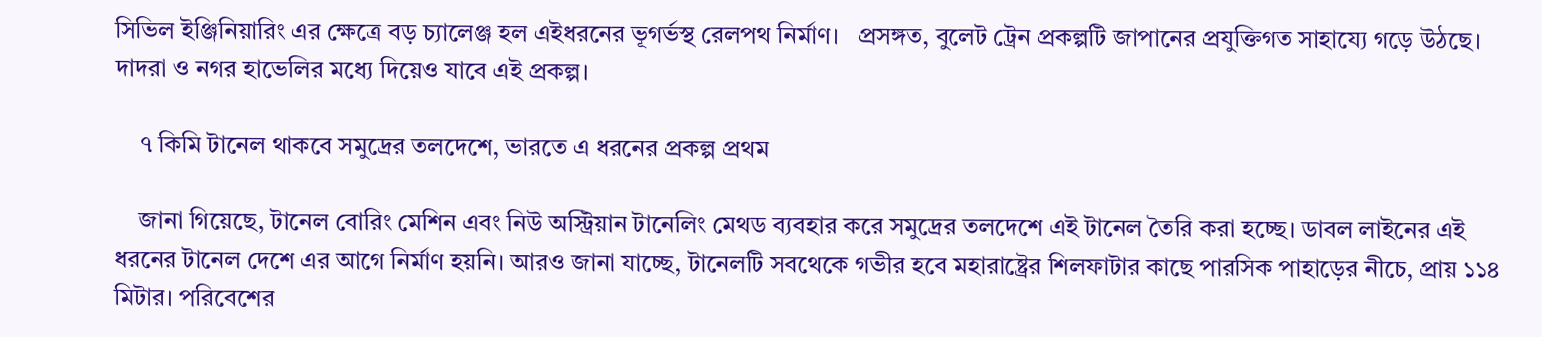সিভিল ইঞ্জিনিয়ারিং এর ক্ষেত্রে বড় চ্যালেঞ্জ হল এইধরনের ভূগর্ভস্থ রেলপথ নির্মাণ।   প্রসঙ্গত, বুলেট ট্রেন প্রকল্পটি জাপানের প্রযুক্তিগত সাহায্যে গড়ে উঠছে। দাদরা ও নগর হাভেলির মধ্যে দিয়েও যাবে এই প্রকল্প।

    ৭ কিমি টানেল থাকবে সমুদ্রের তলদেশে, ভারতে এ ধরনের প্রকল্প প্রথম

    জানা গিয়েছে, টানেল বোরিং মেশিন এবং নিউ অস্ট্রিয়ান টানেলিং মেথড ব্যবহার করে সমুদ্রের তলদেশে এই টানেল তৈরি করা হচ্ছে। ডাবল লাইনের এই ধরনের টানেল দেশে এর আগে নির্মাণ হয়নি। আরও জানা যাচ্ছে, টানেলটি সবথেকে গভীর হবে মহারাষ্ট্রের শিলফাটার কাছে পারসিক পাহাড়ের নীচে, প্রায় ১১৪ মিটার। পরিবেশের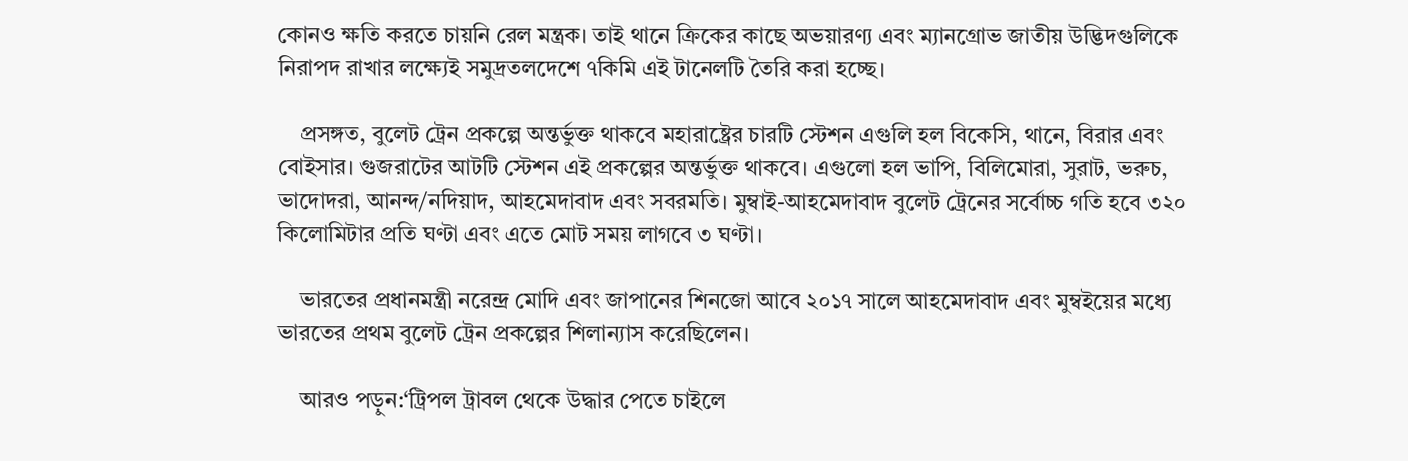কোনও ক্ষতি করতে চায়নি রেল মন্ত্রক। তাই থানে ক্রিকের কাছে অভয়ারণ্য এবং ম্যানগ্রোভ জাতীয় উদ্ভিদগুলিকে নিরাপদ রাখার লক্ষ্যেই সমুদ্রতলদেশে ৭কিমি এই টানেলটি তৈরি করা হচ্ছে।

    প্রসঙ্গত, বুলেট ট্রেন প্রকল্পে অন্তর্ভুক্ত থাকবে মহারাষ্ট্রের চারটি স্টেশন এগুলি হল বিকেসি, থানে, বিরার এবং বোইসার। গুজরাটের আটটি স্টেশন এই প্রকল্পের অন্তর্ভুক্ত থাকবে। এগুলো হল ভাপি, বিলিমোরা, সুরাট, ভরুচ, ভাদোদরা, আনন্দ/নদিয়াদ, আহমেদাবাদ এবং সবরমতি। মুম্বাই-আহমেদাবাদ বুলেট ট্রেনের সর্বোচ্চ গতি হবে ৩২০ কিলোমিটার প্রতি ঘণ্টা এবং এতে মোট সময় লাগবে ৩ ঘণ্টা।

    ভারতের প্রধানমন্ত্রী নরেন্দ্র মোদি এবং জাপানের শিনজো আবে ২০১৭ সালে আহমেদাবাদ এবং মুম্বইয়ের মধ্যে ভারতের প্রথম বুলেট ট্রেন প্রকল্পের শিলান্যাস করেছিলেন।

    আরও পড়ুন:‘ট্রিপল ট্রাবল থেকে উদ্ধার পেতে চাইলে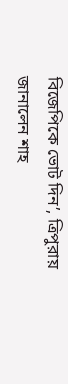বিজেপিকে ভোট দিন’, ত্রিপুরায় জানালেন শাহ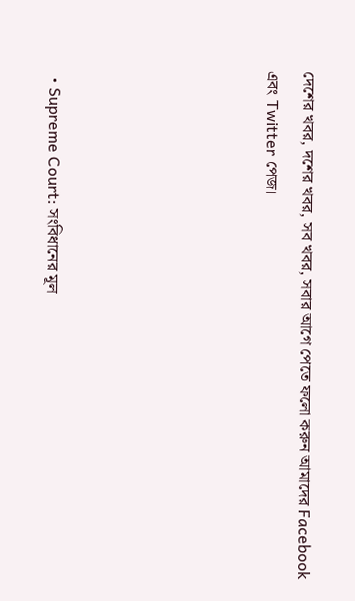দেশের খবর, দশের খবর, সব খবর, সবার আগে পেতে ফলো করুন আমাদের Facebook এবং Twitter পেজ।





  • Supreme Court: সংবিধানের মূল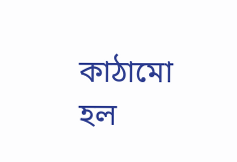কাঠামো হল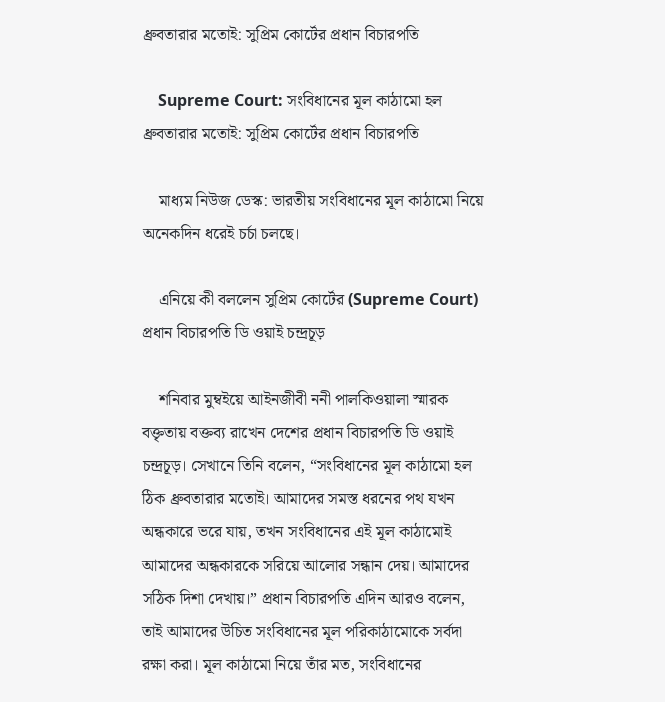ধ্রুবতারার মতোই: সুপ্রিম কোর্টের প্রধান বিচারপতি

    Supreme Court: সংবিধানের মূল কাঠামো হল ধ্রুবতারার মতোই: সুপ্রিম কোর্টের প্রধান বিচারপতি

    মাধ্যম নিউজ ডেস্ক: ভারতীয় সংবিধানের মূল কাঠামো নিয়ে অনেকদিন ধরেই চর্চা চলছে।

    এনিয়ে কী বললেন সুপ্রিম কোর্টের (Supreme Court) প্রধান বিচারপতি ডি ওয়াই চন্দ্রচূড়

    শনিবার মুম্বইয়ে আইনজীবী ননী পালকিওয়ালা স্মারক বক্তৃতায় বক্তব্য রাখেন দেশের প্রধান বিচারপতি ডি ওয়াই চন্দ্রচূড়। সেখানে তিনি বলেন, “সংবিধানের মূল কাঠামো হল ঠিক ধ্রুবতারার মতোই। আমাদের সমস্ত ধরনের পথ যখন অন্ধকারে ভরে যায়, তখন সংবিধানের এই মূল কাঠামোই আমাদের অন্ধকারকে সরিয়ে আলোর সন্ধান দেয়। আমাদের সঠিক দিশা দেখায়।” প্রধান বিচারপতি এদিন আরও বলেন, তাই আমাদের উচিত সংবিধানের মূল পরিকাঠামোকে সর্বদা রক্ষা করা। মূল কাঠামো নিয়ে তাঁর মত, সংবিধানের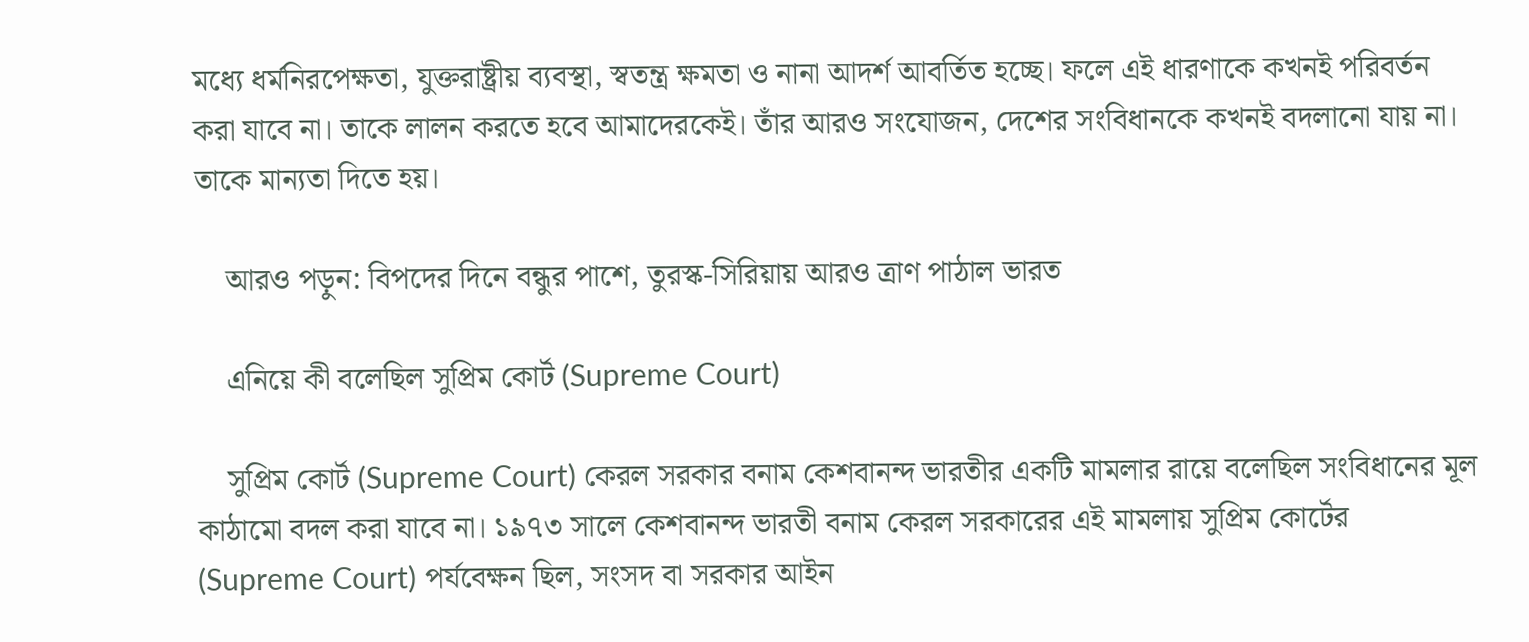মধ্যে ধর্মনিরপেক্ষতা, যুক্তরাষ্ট্রীয় ব্যবস্থা, স্বতন্ত্র ক্ষমতা ও নানা আদর্শ আবর্তিত হচ্ছে। ফলে এই ধারণাকে কখনই পরিবর্তন করা যাবে না। তাকে লালন করতে হবে আমাদেরকেই। তাঁর আরও সংযোজন, দেশের সংবিধানকে কখনই বদলানো যায় না। তাকে মান্যতা দিতে হয়।

    আরও পড়ুন: বিপদের দিনে বন্ধুর পাশে, তুরস্ক-সিরিয়ায় আরও ত্রাণ পাঠাল ভারত

    এনিয়ে কী বলেছিল সুপ্রিম কোর্ট (Supreme Court)

    সুপ্রিম কোর্ট (Supreme Court) কেরল সরকার বনাম কেশবানন্দ ভারতীর একটি মামলার রায়ে বলেছিল সংবিধানের মূল কাঠামো বদল করা যাবে না। ১৯৭৩ সালে কেশবানন্দ ভারতী বনাম কেরল সরকারের এই মামলায় সুপ্রিম কোর্টের (Supreme Court) পর্যবেক্ষন ছিল, সংসদ বা সরকার আইন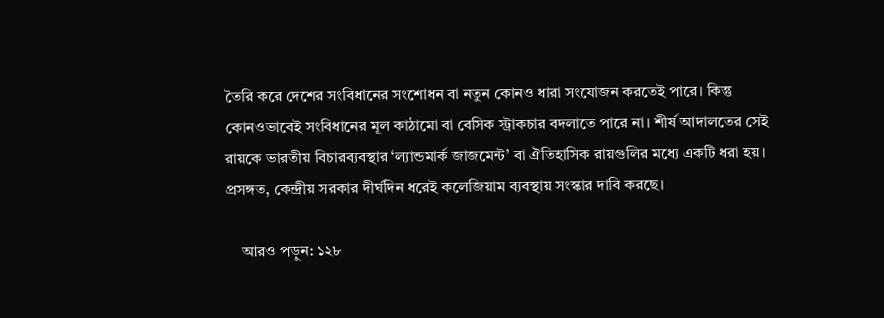তৈরি করে দেশের সংবিধানের সংশোধন বা নতুন কোনও ধারা সংযোজন করতেই পারে। কিন্তু কোনওভাবেই সংবিধানের মূল কাঠামো বা বেসিক স্ট্রাকচার বদলাতে পারে না। শীর্ষ আদালতের সেই রায়কে ভারতীয় বিচারব্যবস্থার ‘ল্যান্ডমার্ক জাজমেন্ট’ বা ঐতিহাসিক রায়গুলির মধ্যে একটি ধরা হয়। প্রসঙ্গত, কেন্দ্রীয় সরকার দীর্ঘদিন ধরেই কলেজিয়াম ব্যবস্থায় সংস্কার দাবি করছে।

    আরও পড়ুন: ১২৮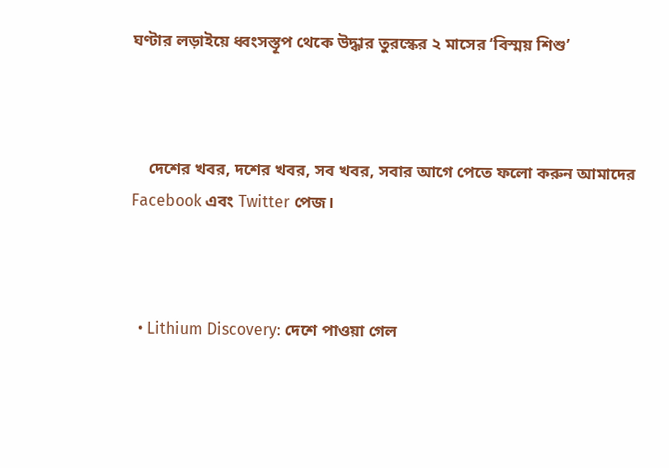ঘণ্টার লড়াইয়ে ধ্বংসস্তূপ থেকে উদ্ধার তুরস্কের ২ মাসের ‘বিস্ময় শিশু’



    দেশের খবর, দশের খবর, সব খবর, সবার আগে পেতে ফলো করুন আমাদের Facebook এবং Twitter পেজ।



  • Lithium Discovery: দেশে পাওয়া গেল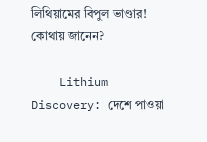লিথিয়ামের বিপুল ভাণ্ডার! কোথায় জানেন?

    Lithium Discovery: দেশে পাওয়া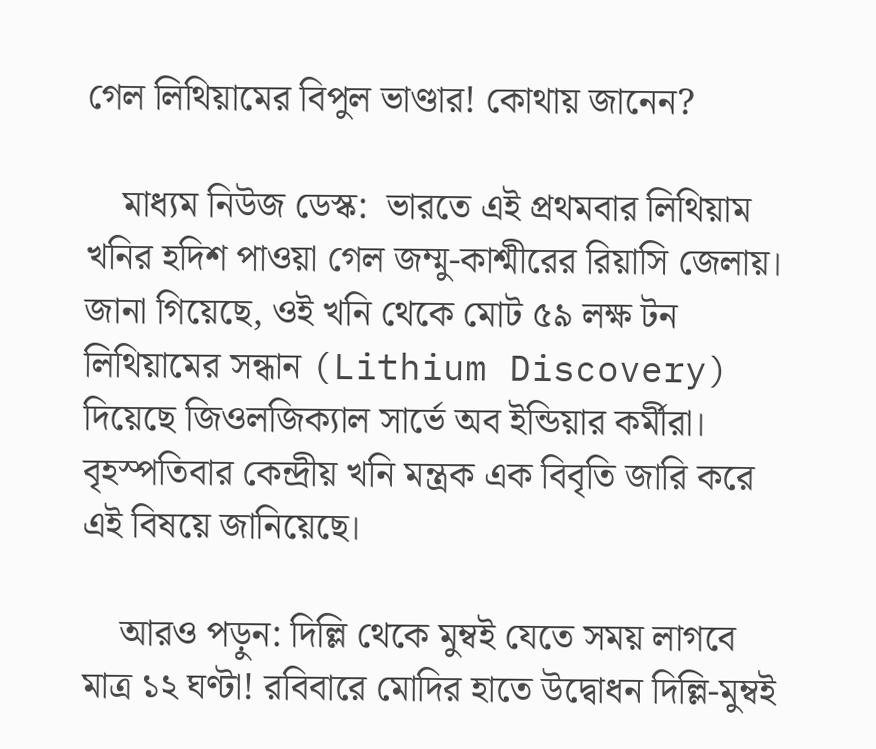গেল লিথিয়ামের বিপুল ভাণ্ডার! কোথায় জানেন?

    মাধ্যম নিউজ ডেস্ক:  ভারতে এই প্রথমবার লিথিয়াম খনির হদিশ পাওয়া গেল জম্মু-কাশ্মীরের রিয়াসি জেলায়। জানা গিয়েছে, ওই খনি থেকে মোট ৫৯ লক্ষ টন লিথিয়ামের সন্ধান (Lithium Discovery) দিয়েছে জিওলজিক্যাল সার্ভে অব ইন্ডিয়ার কর্মীরা। বৃহস্পতিবার কেন্দ্রীয় খনি মন্ত্রক এক বিবৃতি জারি করে এই বিষয়ে জানিয়েছে।

    আরও পড়ুন: দিল্লি থেকে মুম্বই যেতে সময় লাগবে মাত্র ১২ ঘণ্টা! রবিবারে মোদির হাতে উদ্বোধন দিল্লি-মুম্বই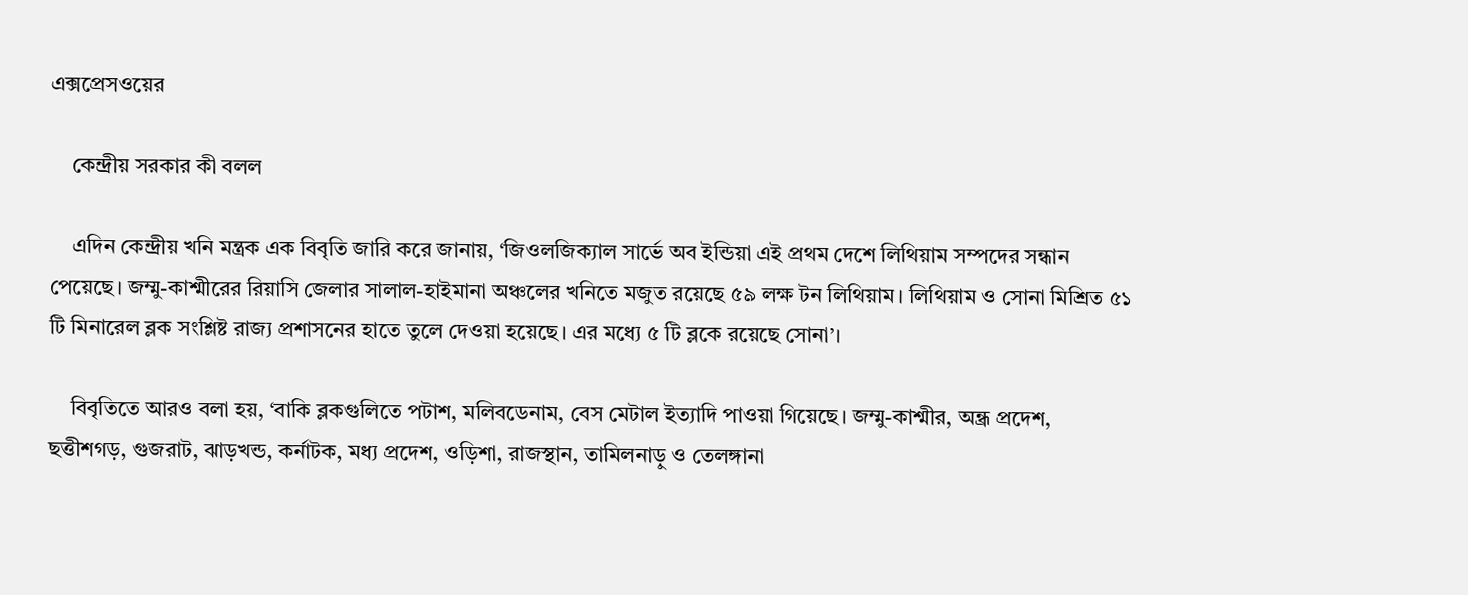এক্সপ্রেসওয়ের

    কেন্দ্রীয় সরকার কী বলল

    এদিন কেন্দ্রীয় খনি মন্ত্রক এক বিবৃতি জারি করে জানায়, ‘জিওলজিক্যাল সার্ভে অব ইন্ডিয়া এই প্রথম দেশে লিথিয়াম সম্পদের সন্ধান পেয়েছে। জম্মু-কাশ্মীরের রিয়াসি জেলার সালাল-হাইমানা অঞ্চলের খনিতে মজুত রয়েছে ৫৯ লক্ষ টন লিথিয়াম। লিথিয়াম ও সোনা মিশ্রিত ৫১ টি মিনারেল ব্লক সংশ্লিষ্ট রাজ্য প্রশাসনের হাতে তুলে দেওয়া হয়েছে। এর মধ্যে ৫ টি ব্লকে রয়েছে সোনা’।

    বিবৃতিতে আরও বলা হয়, ‘বাকি ব্লকগুলিতে পটাশ, মলিবডেনাম, বেস মেটাল ইত্যাদি পাওয়া গিয়েছে। জম্মু-কাশ্মীর, অন্ধ্র প্রদেশ, ছত্তীশগড়, গুজরাট, ঝাড়খন্ড, কর্নাটক, মধ্য প্রদেশ, ওড়িশা, রাজস্থান, তামিলনাড়ু ও তেলঙ্গানা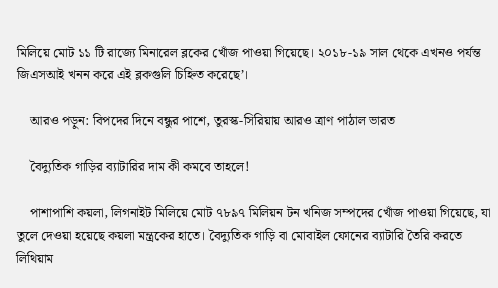মিলিয়ে মোট ১১ টি রাজ্যে মিনারেল ব্লকের খোঁজ পাওয়া গিয়েছে। ২০১৮-১৯ সাল থেকে এখনও পর্যন্ত জিএসআই খনন করে এই ব্লকগুলি চিহ্নিত করেছে’।

    আরও পড়ুন: বিপদের দিনে বন্ধুর পাশে, তুরস্ক-সিরিয়ায় আরও ত্রাণ পাঠাল ভারত

    বৈদ্যুতিক গাড়ির ব্যাটারির দাম কী কমবে তাহলে!

    পাশাপাশি কয়লা, লিগনাইট মিলিয়ে মোট ৭৮৯৭ মিলিয়ন টন খনিজ সম্পদের খোঁজ পাওয়া গিয়েছে, যা তুলে দেওয়া হয়েছে কয়লা মন্ত্রকের হাতে। বৈদ্যুতিক গাড়ি বা মোবাইল ফোনের ব্যাটারি তৈরি করতে লিথিয়াম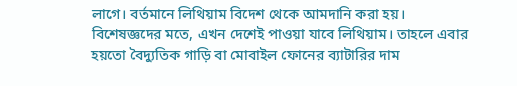লাগে। বর্তমানে লিথিয়াম বিদেশ থেকে আমদানি করা হয়। বিশেষজ্ঞদের মতে, এখন দেশেই পাওয়া যাবে লিথিয়াম। তাহলে এবার হয়তো বৈদ্যুতিক গাড়ি বা মোবাইল ফোনের ব্যাটারির দাম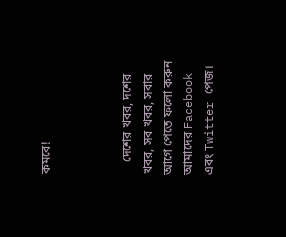কমবে!



    দেশের খবর, দশের খবর, সব খবর, সবার আগে পেতে ফলো করুন আমাদের Facebook এবং Twitter পেজ।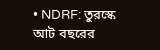• NDRF: তুরস্কে আট বছরের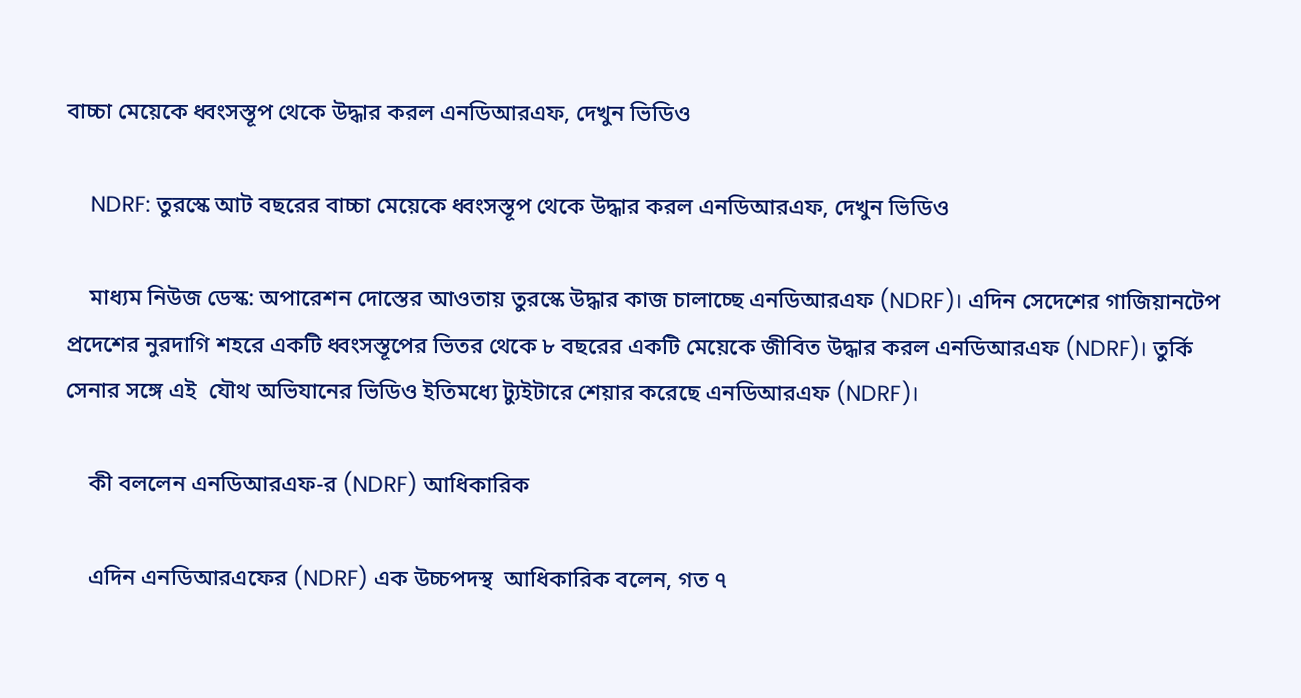বাচ্চা মেয়েকে ধ্বংসস্তূপ থেকে উদ্ধার করল এনডিআরএফ, দেখুন ভিডিও

    NDRF: তুরস্কে আট বছরের বাচ্চা মেয়েকে ধ্বংসস্তূপ থেকে উদ্ধার করল এনডিআরএফ, দেখুন ভিডিও

    মাধ্যম নিউজ ডেস্ক: অপারেশন দোস্তের আওতায় তুরস্কে উদ্ধার কাজ চালাচ্ছে এনডিআরএফ (NDRF)। এদিন সেদেশের গাজিয়ানটেপ প্রদেশের নুরদাগি শহরে একটি ধ্বংসস্তূপের ভিতর থেকে ৮ বছরের একটি মেয়েকে জীবিত উদ্ধার করল এনডিআরএফ (NDRF)। তুর্কি সেনার সঙ্গে এই  যৌথ অভিযানের ভিডিও ইতিমধ্যে ট্যুইটারে শেয়ার করেছে এনডিআরএফ (NDRF)।

    কী বললেন এনডিআরএফ-র (NDRF) আধিকারিক

    এদিন এনডিআরএফের (NDRF) এক উচ্চপদস্থ  আধিকারিক বলেন, গত ৭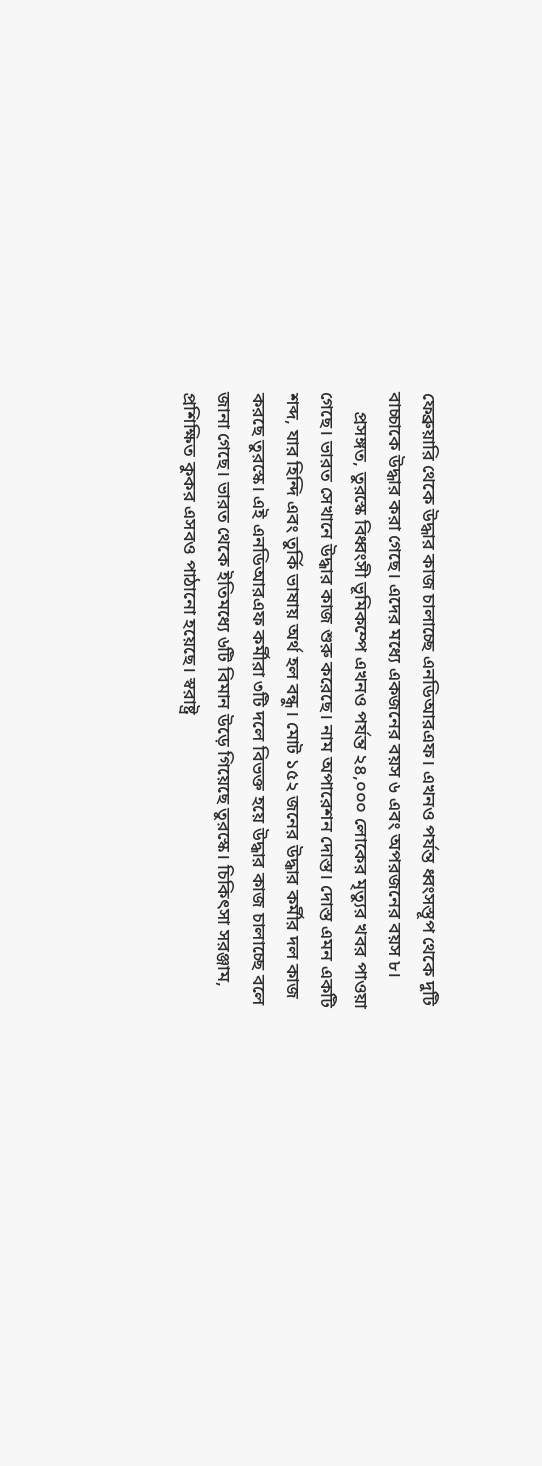ফেব্রুয়ারি থেকে উদ্ধার কাজ চালাচ্ছে এনডিআরএফ। এখনও পর্যন্ত ধ্বংসস্তূপ থেকে দুটি বাচ্চাকে উদ্ধার করা গেছে। এদের মধ্যে একজনের বয়স ৬ এবং অপরজনের বয়স ৮।
    প্রসঙ্গত, তুরস্কে বিধ্বংসী ভূমিকম্পে এখনও পর্যন্ত ২৪,০০০ লোকের মৃত্যুর খবর পাওয়া গেছে। ভারত সেখানে উদ্ধার কাজ শুরু করেছে। নাম অপারেশন দোস্ত। দোস্ত এমন একটি শব্দ, যার হিন্দি এবং তুর্কি ভাষায় অর্থ হল বন্ধু। মোট ১৫২ জনের উদ্ধার কর্মীর দল কাজ করছে তুরস্কে। এই এনডিআরএফ কর্মীরা ৩টি দলে বিভক্ত হয়ে উদ্ধার কাজ চালাচ্ছে বলে জানা গেছে। ভারত থেকে ইতিমধ্যে ৬টি বিমান উড়ে গিয়েছে তুরস্কে। চিকিৎসা সরঞ্জাম, প্রশিক্ষিত কুকর এসবও পাঠানো হয়েছে। স্বরাষ্ট্র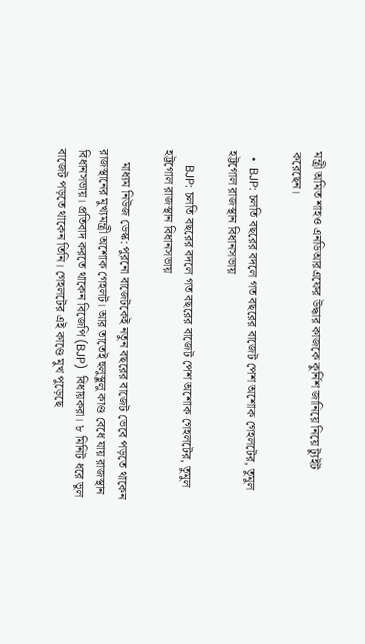মন্ত্রী অমিত শাহও এনডিআরএফের উদ্ধার কাজকে কুর্নিশ জানিয়ে নিয়ে ট্যুইট করেছেন।

  •  BJP: চলতি বছরের বদলে গত বছরের বাজেট পেশ অশোক গেহলটের, তুমুল হট্টগোল রাজস্থান বিধানসভায়

     BJP: চলতি বছরের বদলে গত বছরের বাজেট পেশ অশোক গেহলটের, তুমুল হট্টগোল রাজস্থান বিধানসভায়

    মাধ্যম নিউজ ডেস্ক: পুরনো বাজেটকেই নতুন বছরের বাজেট ভেবে পড়তে থাকেন রাজস্থানের মুখ্যমন্ত্রী অশোক গেহলট। আর তাতেই হুলুস্থুলু কাণ্ড বেধে যায় রাজস্থান বিধানসভায়। প্রতিবাদ করতে থাকেন বিজেপি (BJP)  বিধায়করা। ৮ মিনিট ধরে ভুল বাজেট পড়তে থাকেন তিনি। গেহলটের এই কাণ্ডে মুখ পুড়েছে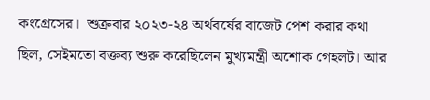কংগ্রেসের।  শুক্রবার ২০২৩-২৪ অর্থবর্ষের বাজেট পেশ করার কথা ছিল, সেইমতো বক্তব্য শুরু করেছিলেন মুখ্যমন্ত্রী অশোক গেহলট। আর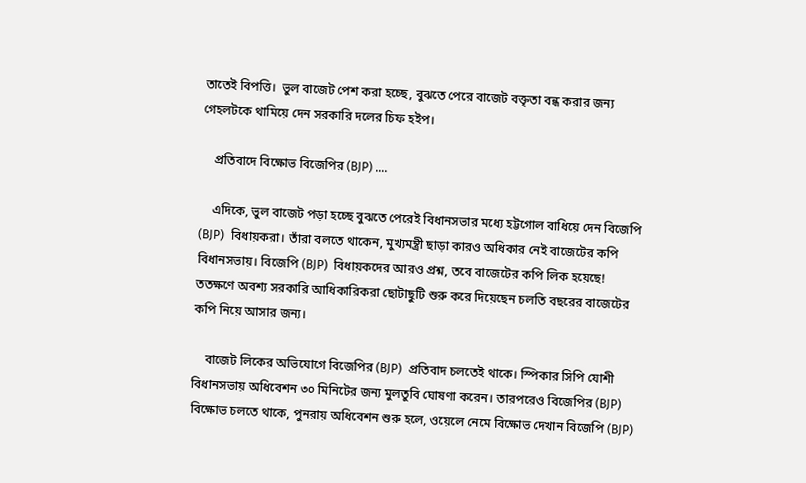তাতেই বিপত্তি।  ভুল বাজেট পেশ করা হচ্ছে, বুঝতে পেরে বাজেট বক্তৃতা বন্ধ করার জন্য গেহলটকে থামিয়ে দেন সরকারি দলের চিফ হইপ।

    প্রতিবাদে বিক্ষোভ বিজেপির (BJP) ….

    এদিকে, ভুল বাজেট পড়া হচ্ছে বুঝতে পেরেই বিধানসভার মধ্যে হট্টগোল বাধিয়ে দেন বিজেপি (BJP)  বিধায়করা। তাঁরা বলতে থাকেন, মুখ্যমন্ত্রী ছাড়া কারও অধিকার নেই বাজেটের কপি বিধানসভায়। বিজেপি (BJP)  বিধায়কদের আরও প্রশ্ন, তবে বাজেটের কপি লিক হয়েছে! ততক্ষণে অবশ্য সরকারি আধিকারিকরা ছোটাছুটি শুরু করে দিয়েছেন চলতি বছরের বাজেটের কপি নিয়ে আসার জন্য।

    বাজেট লিকের অভিযোগে বিজেপির (BJP)  প্রতিবাদ চলতেই থাকে। স্পিকার সিপি যোশী বিধানসভায় অধিবেশন ৩০ মিনিটের জন্য মুলতুবি ঘোষণা করেন। তারপরেও বিজেপির (BJP)  বিক্ষোভ চলতে থাকে, পুনরায় অধিবেশন শুরু হলে, ওয়েলে নেমে বিক্ষোভ দেখান বিজেপি (BJP)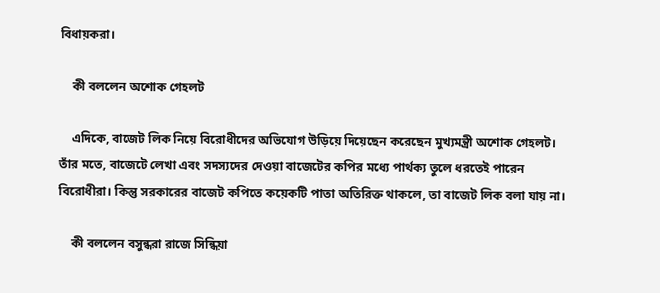বিধায়করা।

    কী বললেন অশোক গেহলট

    এদিকে, বাজেট লিক নিয়ে বিরোধীদের অভিযোগ উড়িয়ে দিয়েছেন করেছেন মুখ্যমন্ত্রী অশোক গেহলট। তাঁর মতে, বাজেটে লেখা এবং সদস্যদের দেওয়া বাজেটের কপির মধ্যে পার্থক্য তুলে ধরতেই পারেন বিরোধীরা। কিন্তু সরকারের বাজেট কপিতে কয়েকটি পাতা অতিরিক্ত থাকলে, তা বাজেট লিক বলা যায় না।

    কী বললেন বসুন্ধরা রাজে সিন্ধিয়া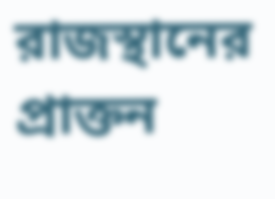রাজস্থানের প্রাক্তন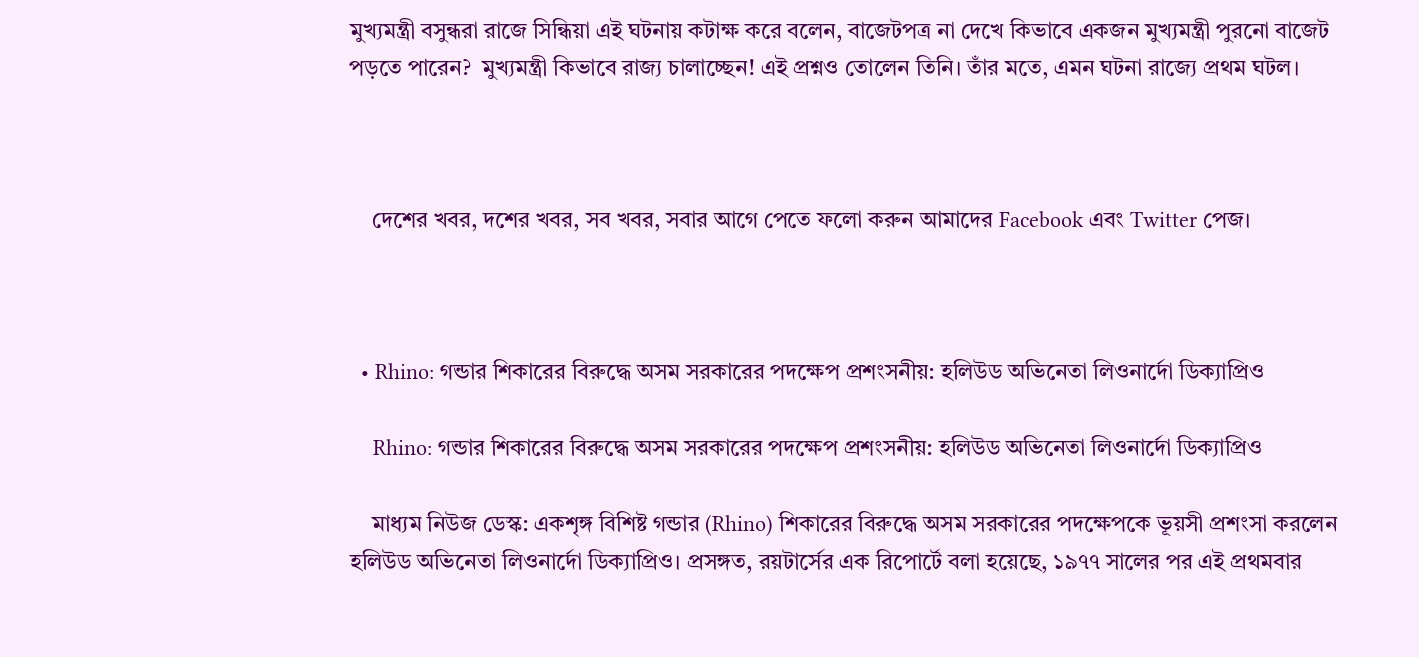মুখ্যমন্ত্রী বসুন্ধরা রাজে সিন্ধিয়া এই ঘটনায় কটাক্ষ করে বলেন, বাজেটপত্র না দেখে কিভাবে একজন মুখ্যমন্ত্রী পুরনো বাজেট পড়তে পারেন?  মুখ্যমন্ত্রী কিভাবে রাজ্য চালাচ্ছেন! এই প্রশ্নও তোলেন তিনি। তাঁর মতে, এমন ঘটনা রাজ্যে প্রথম ঘটল।



    দেশের খবর, দশের খবর, সব খবর, সবার আগে পেতে ফলো করুন আমাদের Facebook এবং Twitter পেজ।



  • Rhino: গন্ডার শিকারের বিরুদ্ধে অসম সরকারের পদক্ষেপ প্রশংসনীয়: হলিউড অভিনেতা লিওনার্দো ডিক্যাপ্রিও

    Rhino: গন্ডার শিকারের বিরুদ্ধে অসম সরকারের পদক্ষেপ প্রশংসনীয়: হলিউড অভিনেতা লিওনার্দো ডিক্যাপ্রিও

    মাধ্যম নিউজ ডেস্ক: একশৃঙ্গ বিশিষ্ট গন্ডার (Rhino) শিকারের বিরুদ্ধে অসম সরকারের পদক্ষেপকে ভূয়সী প্রশংসা করলেন হলিউড অভিনেতা লিওনার্দো ডিক্যাপ্রিও। প্রসঙ্গত, রয়টার্সের এক রিপোর্টে বলা হয়েছে, ১৯৭৭ সালের পর এই প্রথমবার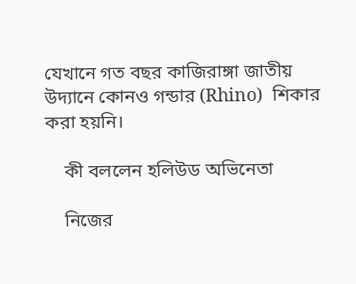যেখানে গত বছর কাজিরাঙ্গা জাতীয় উদ্যানে কোনও গন্ডার (Rhino)  শিকার করা হয়নি।

    কী বললেন হলিউড অভিনেতা

    নিজের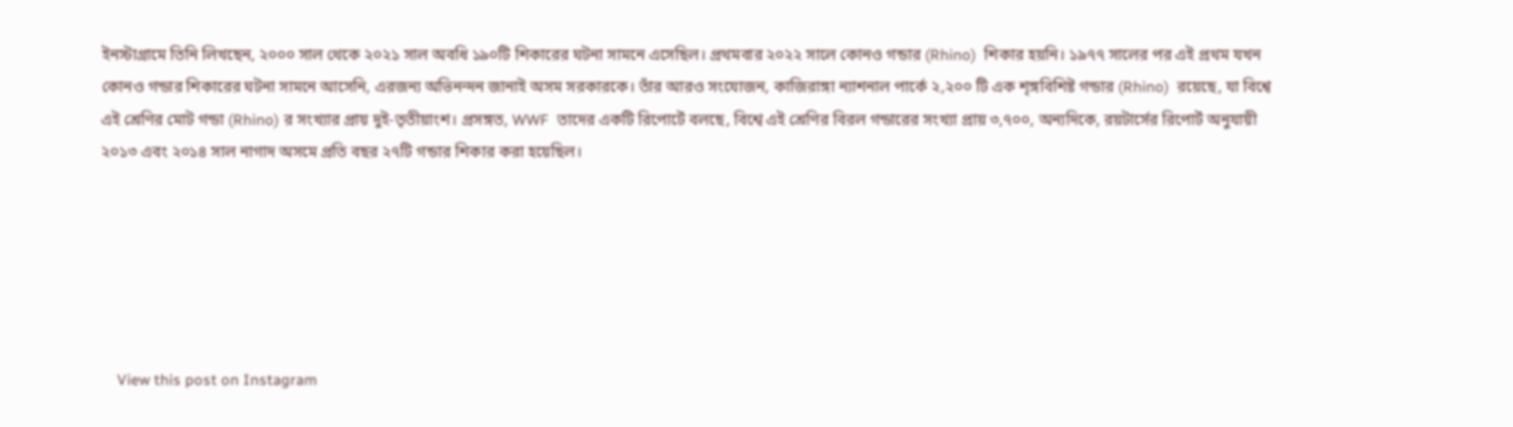ইনস্টাগ্রামে তিনি লিখছেন, ২০০০ সাল থেকে ২০২১ সাল অবধি ১৯০টি শিকারের ঘটনা সামনে এসেছিল। প্রথমবার ২০২২ সালে কোনও গন্ডার (Rhino)  শিকার হয়নি। ১৯৭৭ সালের পর এই প্রথম যখন কোনও গন্ডার শিকারের ঘটনা সামনে আসেনি, এরজন্য অভিনন্দন জানাই অসম সরকারকে। তাঁর আরও সংযোজন, কাজিরাঙ্গা ন্যাশনাল পার্কে ২,২০০ টি এক শৃঙ্গবিশিষ্ট গন্ডার (Rhino)  রয়েছে, যা বিশ্বে এই শ্রেণির মোট গন্ডা (Rhino) র সংখ্যার প্রায় দুই-তৃতীয়াংশ। প্রসঙ্গত, WWF  তাদের একটি রিপোর্টে বলছে, বিশ্বে এই শ্রেণির বিরল গন্ডারের সংখ্যা প্রায় ৩,৭০০, অন্যদিকে, রয়টার্সের রিপোর্ট অনুযায়ী ২০১৩ এবং ২০১৪ সাল নাগাদ অসমে প্রতি বছর ২৭টি গন্ডার শিকার করা হয়েছিল।






    View this post on Instagram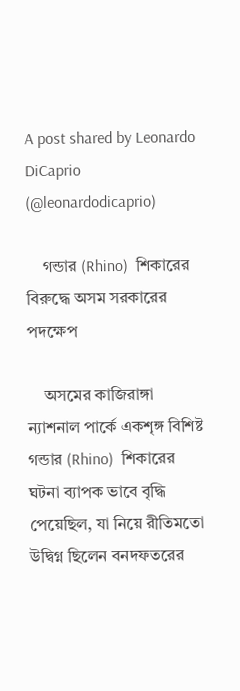A post shared by Leonardo DiCaprio (@leonardodicaprio)

    গন্ডার (Rhino)  শিকারের বিরুদ্ধে অসম সরকারের পদক্ষেপ

    অসমের কাজিরাঙ্গা ন্যাশনাল পার্কে একশৃঙ্গ বিশিষ্ট গন্ডার (Rhino)  শিকারের ঘটনা ব্যাপক ভাবে বৃদ্ধি পেয়েছিল, যা নিয়ে রীতিমতো উদ্বিগ্ন ছিলেন বনদফতরের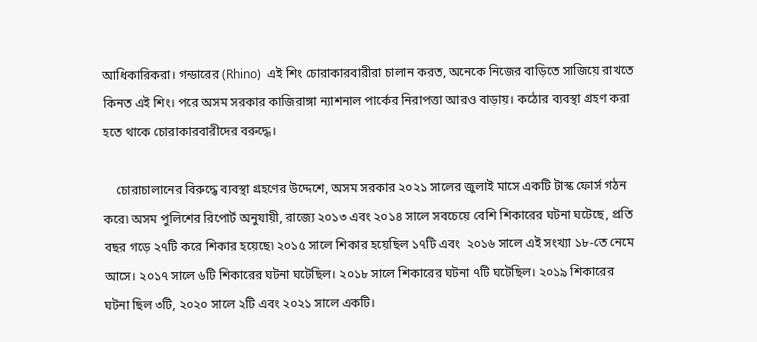আধিকারিকরা। গন্ডারের (Rhino)  এই শিং চোরাকারবারীরা চালান করত, অনেকে নিজের বাড়িতে সাজিয়ে রাখতে কিনত এই শিং। পরে অসম সরকার কাজিরাঙ্গা ন্যাশনাল পার্কের নিরাপত্তা আরও বাড়ায়। কঠোর ব্যবস্থা গ্রহণ করা হতে থাকে চোরাকারবারীদের বরুদ্ধে।

    চোরাচালানের বিরুদ্ধে ব্যবস্থা গ্রহণের উদ্দেশে, অসম সরকার ২০২১ সালের জুলাই মাসে একটি টাস্ক ফোর্স গঠন করে৷ অসম পুলিশের রিপোর্ট অনুযায়ী, রাজ্যে ২০১৩ এবং ২০১৪ সালে সবচেয়ে বেশি শিকারের ঘটনা ঘটেছে, প্রতি বছর গড়ে ২৭টি করে শিকার হয়েছে৷ ২০১৫ সালে শিকার হয়েছিল ১৭টি এবং  ২০১৬ সালে এই সংখ্যা ১৮-তে নেমে আসে। ২০১৭ সালে ৬টি শিকারের ঘটনা ঘটেছিল। ২০১৮ সালে শিকারের ঘটনা ৭টি ঘটেছিল। ২০১৯ শিকারের ঘটনা ছিল ৩টি, ২০২০ সালে ২টি এবং ২০২১ সালে একটি।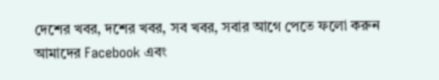দেশের খবর, দশের খবর, সব খবর, সবার আগে পেতে ফলো করুন আমাদের Facebook এবং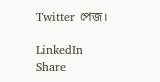Twitter পেজ।

LinkedIn
Share